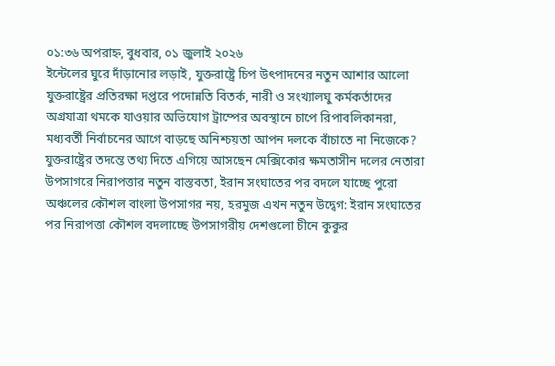০১:৩৬ অপরাহ্ন, বুধবার, ০১ জুলাই ২০২৬
ইন্টেলের ঘুরে দাঁড়ানোর লড়াই, যুক্তরাষ্ট্রে চিপ উৎপাদনের নতুন আশার আলো যুক্তরাষ্ট্রের প্রতিরক্ষা দপ্তরে পদোন্নতি বিতর্ক, নারী ও সংখ্যালঘু কর্মকর্তাদের অগ্রযাত্রা থমকে যাওয়ার অভিযোগ ট্রাম্পের অবস্থানে চাপে রিপাবলিকানরা, মধ্যবর্তী নির্বাচনের আগে বাড়ছে অনিশ্চয়তা আপন দলকে বাঁচাতে না নিজেকে? যুক্তরাষ্ট্রের তদন্তে তথ্য দিতে এগিয়ে আসছেন মেক্সিকোর ক্ষমতাসীন দলের নেতারা উপসাগরে নিরাপত্তার নতুন বাস্তবতা, ইরান সংঘাতের পর বদলে যাচ্ছে পুরো অঞ্চলের কৌশল বাংলা উপসাগর নয়, হরমুজ এখন নতুন উদ্বেগ: ইরান সংঘাতের পর নিরাপত্তা কৌশল বদলাচ্ছে উপসাগরীয় দেশগুলো চীনে কুকুর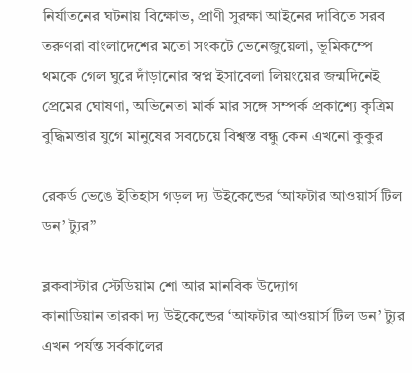নির্যাতনের ঘটনায় বিক্ষোভ, প্রাণী সুরক্ষা আইনের দাবিতে সরব তরুণরা বাংলাদেশের মতো সংকটে ভেনেজুয়েলা, ভূমিকম্পে থমকে গেল ঘুরে দাঁড়ানোর স্বপ্ন ইসাবেলা লিয়ংয়ের জন্মদিনেই প্রেমের ঘোষণা, অভিনেতা মার্ক মার সঙ্গে সম্পর্ক প্রকাশ্যে কৃত্রিম বুদ্ধিমত্তার যুগে মানুষের সবচেয়ে বিশ্বস্ত বন্ধু কেন এখনো কুকুর

রেকর্ড ভেঙে ইতিহাস গড়ল দ্য উইকেন্ডের ‘আফটার আওয়ার্স টিল ডন’ ট্যুর”

ব্লকবাস্টার স্টেডিয়াম শো আর মানবিক উদ্যোগ
কানাডিয়ান তারকা দ্য উইকেন্ডের ‘আফটার আওয়ার্স টিল ডন’ ট্যুর এখন পর্যন্ত সর্বকালের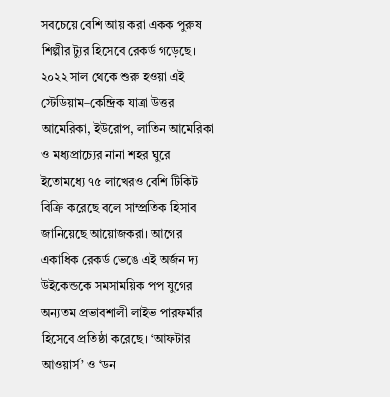সবচেয়ে বেশি আয় করা একক পুরুষ শিল্পীর ট্যুর হিসেবে রেকর্ড গড়েছে। ২০২২ সাল থেকে শুরু হওয়া এই স্টেডিয়াম–কেন্দ্রিক যাত্রা উত্তর আমেরিকা, ইউরোপ, লাতিন আমেরিকা ও মধ্যপ্রাচ্যের নানা শহর ঘুরে ইতোমধ্যে ৭৫ লাখেরও বেশি টিকিট বিক্রি করেছে বলে সাম্প্রতিক হিসাব জানিয়েছে আয়োজকরা। আগের একাধিক রেকর্ড ভেঙে এই অর্জন দ্য উইকেন্ডকে সমসাময়িক পপ যুগের অন্যতম প্রভাবশালী লাইভ পারফর্মার হিসেবে প্রতিষ্ঠা করেছে। ‘আফটার আওয়ার্স’ ও ‘ডন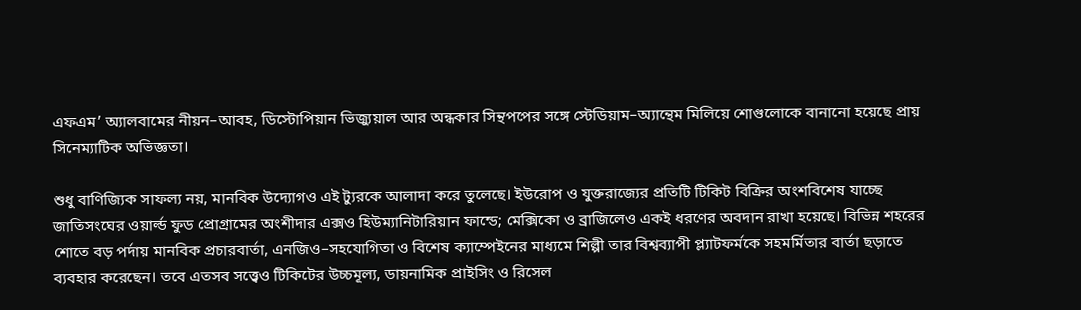এফএম’ অ্যালবামের নীয়ন–আবহ, ডিস্টোপিয়ান ভিজ্যুয়াল আর অন্ধকার সিন্থপপের সঙ্গে স্টেডিয়াম–অ্যান্থেম মিলিয়ে শোগুলোকে বানানো হয়েছে প্রায় সিনেম্যাটিক অভিজ্ঞতা।

শুধু বাণিজ্যিক সাফল্য নয়, মানবিক উদ্যোগও এই ট্যুরকে আলাদা করে তুলেছে। ইউরোপ ও যুক্তরাজ্যের প্রতিটি টিকিট বিক্রির অংশবিশেষ যাচ্ছে জাতিসংঘের ওয়ার্ল্ড ফুড প্রোগ্রামের অংশীদার এক্সও হিউম্যানিটারিয়ান ফান্ডে; মেক্সিকো ও ব্রাজিলেও একই ধরণের অবদান রাখা হয়েছে। বিভিন্ন শহরের শোতে বড় পর্দায় মানবিক প্রচারবার্তা, এনজিও–সহযোগিতা ও বিশেষ ক্যাম্পেইনের মাধ্যমে শিল্পী তার বিশ্বব্যাপী প্ল্যাটফর্মকে সহমর্মিতার বার্তা ছড়াতে ব্যবহার করেছেন। তবে এতসব সত্ত্বেও টিকিটের উচ্চমূল্য, ডায়নামিক প্রাইসিং ও রিসেল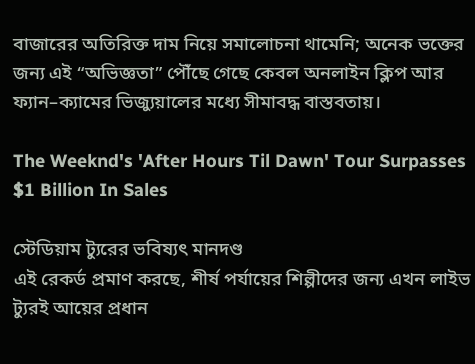বাজারের অতিরিক্ত দাম নিয়ে সমালোচনা থামেনি; অনেক ভক্তের জন্য এই “অভিজ্ঞতা” পৌঁছে গেছে কেবল অনলাইন ক্লিপ আর ফ্যান–ক্যামের ভিজ্যুয়ালের মধ্যে সীমাবদ্ধ বাস্তবতায়।

The Weeknd's 'After Hours Til Dawn' Tour Surpasses $1 Billion In Sales

স্টেডিয়াম ট্যুরের ভবিষ্যৎ মানদণ্ড
এই রেকর্ড প্রমাণ করছে, শীর্ষ পর্যায়ের শিল্পীদের জন্য এখন লাইভ ট্যুরই আয়ের প্রধান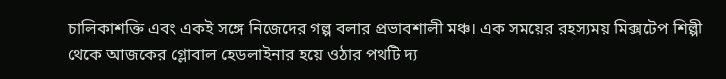চালিকাশক্তি এবং একই সঙ্গে নিজেদের গল্প বলার প্রভাবশালী মঞ্চ। এক সময়ের রহস্যময় মিক্সটেপ শিল্পী থেকে আজকের গ্লোবাল হেডলাইনার হয়ে ওঠার পথটি দ্য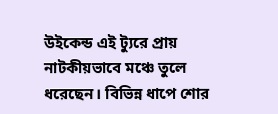উইকেন্ড এই ট্যুরে প্রায় নাটকীয়ভাবে মঞ্চে তুলে ধরেছেন। বিভিন্ন ধাপে শোর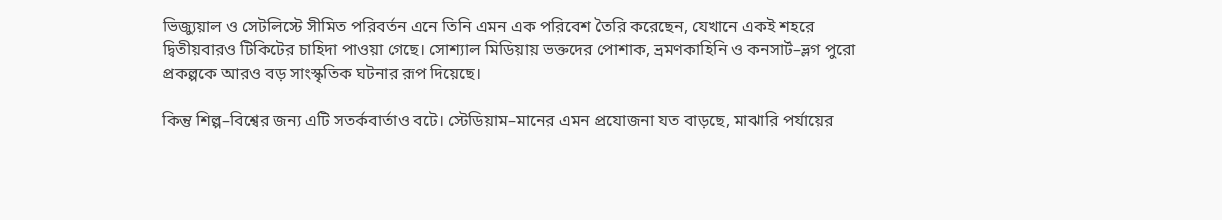ভিজ্যুয়াল ও সেটলিস্টে সীমিত পরিবর্তন এনে তিনি এমন এক পরিবেশ তৈরি করেছেন, যেখানে একই শহরে দ্বিতীয়বারও টিকিটের চাহিদা পাওয়া গেছে। সোশ্যাল মিডিয়ায় ভক্তদের পোশাক, ভ্রমণকাহিনি ও কনসার্ট–ভ্লগ পুরো প্রকল্পকে আরও বড় সাংস্কৃতিক ঘটনার রূপ দিয়েছে।

কিন্তু শিল্প–বিশ্বের জন্য এটি সতর্কবার্তাও বটে। স্টেডিয়াম–মানের এমন প্রযোজনা যত বাড়ছে, মাঝারি পর্যায়ের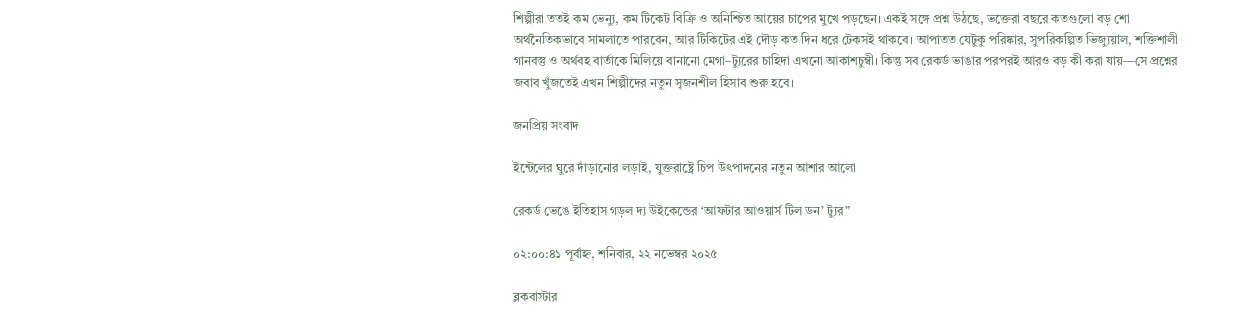শিল্পীরা ততই কম ভেন্যু, কম টিকেট বিক্রি ও অনিশ্চিত আয়ের চাপের মুখে পড়ছেন। একই সঙ্গে প্রশ্ন উঠছে, ভক্তেরা বছরে কতগুলো বড় শো অর্থনৈতিকভাবে সামলাতে পারবেন, আর টিকিটের এই দৌড় কত দিন ধরে টেকসই থাকবে। আপাতত যেটুকু পরিষ্কার, সুপরিকল্পিত ভিজ্যুয়াল, শক্তিশালী গানবস্তু ও অর্থবহ বার্তাকে মিলিয়ে বানানো মেগা–ট্যুরের চাহিদা এখনো আকাশচুম্বী। কিন্তু সব রেকর্ড ভাঙার পরপরই আরও বড় কী করা যায়—সে প্রশ্নের জবাব খুঁজতেই এখন শিল্পীদের নতুন সৃজনশীল হিসাব শুরু হবে।

জনপ্রিয় সংবাদ

ইন্টেলের ঘুরে দাঁড়ানোর লড়াই, যুক্তরাষ্ট্রে চিপ উৎপাদনের নতুন আশার আলো

রেকর্ড ভেঙে ইতিহাস গড়ল দ্য উইকেন্ডের ‘আফটার আওয়ার্স টিল ডন’ ট্যুর”

০২:০০:৪১ পূর্বাহ্ন, শনিবার, ২২ নভেম্বর ২০২৫

ব্লকবাস্টার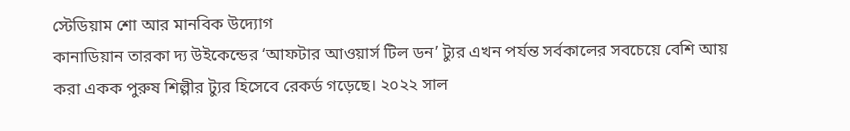স্টেডিয়াম শো আর মানবিক উদ্যোগ
কানাডিয়ান তারকা দ্য উইকেন্ডের ‘আফটার আওয়ার্স টিল ডন’ ট্যুর এখন পর্যন্ত সর্বকালের সবচেয়ে বেশি আয় করা একক পুরুষ শিল্পীর ট্যুর হিসেবে রেকর্ড গড়েছে। ২০২২ সাল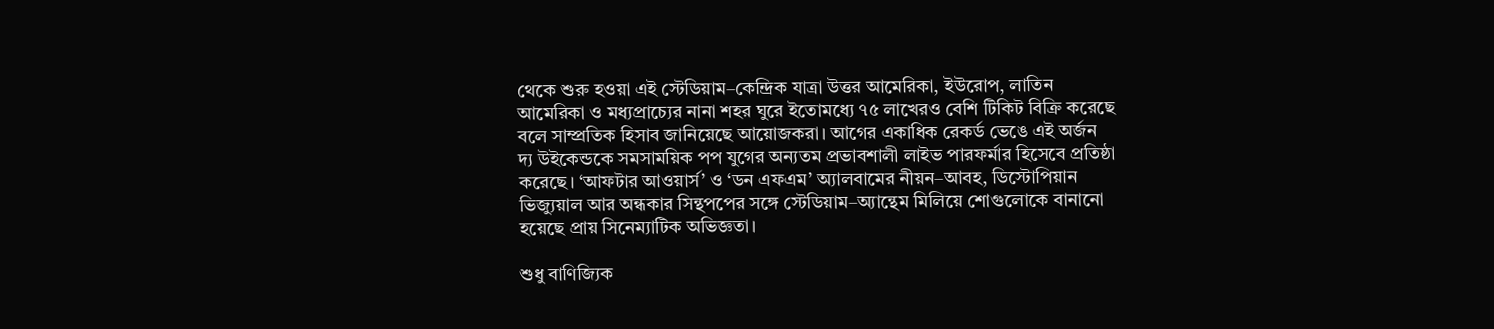থেকে শুরু হওয়া এই স্টেডিয়াম–কেন্দ্রিক যাত্রা উত্তর আমেরিকা, ইউরোপ, লাতিন আমেরিকা ও মধ্যপ্রাচ্যের নানা শহর ঘুরে ইতোমধ্যে ৭৫ লাখেরও বেশি টিকিট বিক্রি করেছে বলে সাম্প্রতিক হিসাব জানিয়েছে আয়োজকরা। আগের একাধিক রেকর্ড ভেঙে এই অর্জন দ্য উইকেন্ডকে সমসাময়িক পপ যুগের অন্যতম প্রভাবশালী লাইভ পারফর্মার হিসেবে প্রতিষ্ঠা করেছে। ‘আফটার আওয়ার্স’ ও ‘ডন এফএম’ অ্যালবামের নীয়ন–আবহ, ডিস্টোপিয়ান ভিজ্যুয়াল আর অন্ধকার সিন্থপপের সঙ্গে স্টেডিয়াম–অ্যান্থেম মিলিয়ে শোগুলোকে বানানো হয়েছে প্রায় সিনেম্যাটিক অভিজ্ঞতা।

শুধু বাণিজ্যিক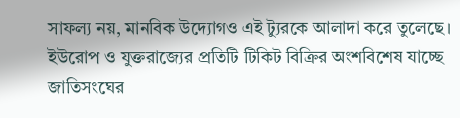সাফল্য নয়, মানবিক উদ্যোগও এই ট্যুরকে আলাদা করে তুলেছে। ইউরোপ ও যুক্তরাজ্যের প্রতিটি টিকিট বিক্রির অংশবিশেষ যাচ্ছে জাতিসংঘের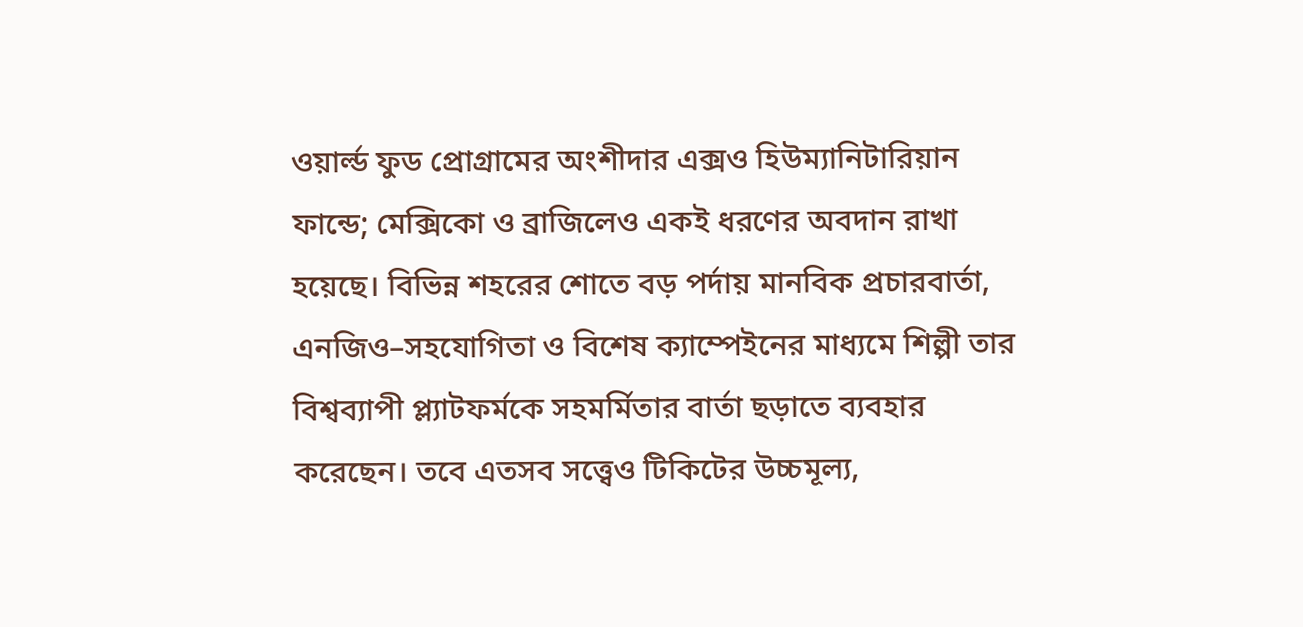ওয়ার্ল্ড ফুড প্রোগ্রামের অংশীদার এক্সও হিউম্যানিটারিয়ান ফান্ডে; মেক্সিকো ও ব্রাজিলেও একই ধরণের অবদান রাখা হয়েছে। বিভিন্ন শহরের শোতে বড় পর্দায় মানবিক প্রচারবার্তা, এনজিও–সহযোগিতা ও বিশেষ ক্যাম্পেইনের মাধ্যমে শিল্পী তার বিশ্বব্যাপী প্ল্যাটফর্মকে সহমর্মিতার বার্তা ছড়াতে ব্যবহার করেছেন। তবে এতসব সত্ত্বেও টিকিটের উচ্চমূল্য,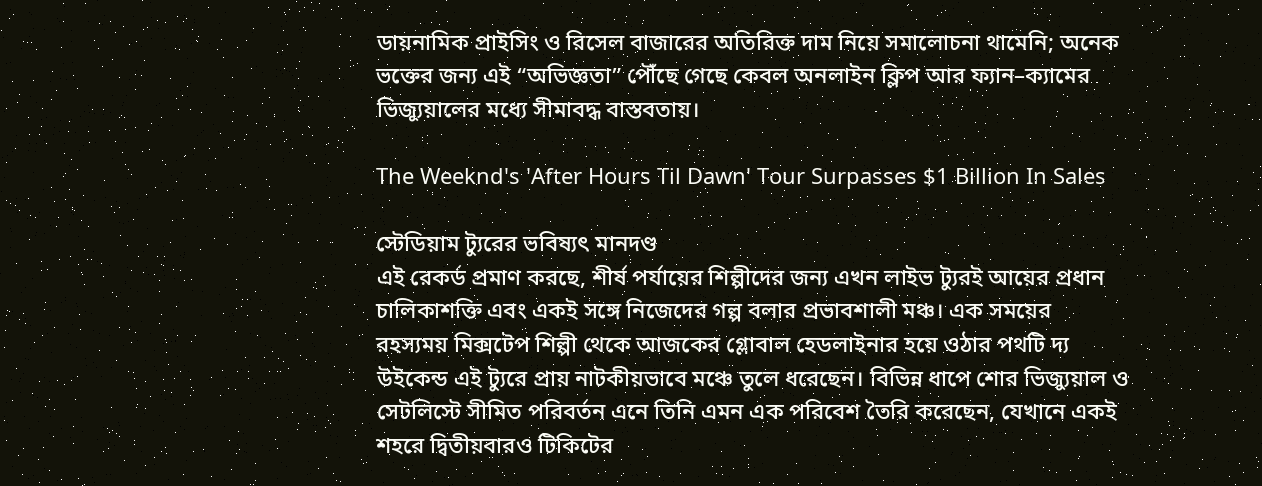ডায়নামিক প্রাইসিং ও রিসেল বাজারের অতিরিক্ত দাম নিয়ে সমালোচনা থামেনি; অনেক ভক্তের জন্য এই “অভিজ্ঞতা” পৌঁছে গেছে কেবল অনলাইন ক্লিপ আর ফ্যান–ক্যামের ভিজ্যুয়ালের মধ্যে সীমাবদ্ধ বাস্তবতায়।

The Weeknd's 'After Hours Til Dawn' Tour Surpasses $1 Billion In Sales

স্টেডিয়াম ট্যুরের ভবিষ্যৎ মানদণ্ড
এই রেকর্ড প্রমাণ করছে, শীর্ষ পর্যায়ের শিল্পীদের জন্য এখন লাইভ ট্যুরই আয়ের প্রধান চালিকাশক্তি এবং একই সঙ্গে নিজেদের গল্প বলার প্রভাবশালী মঞ্চ। এক সময়ের রহস্যময় মিক্সটেপ শিল্পী থেকে আজকের গ্লোবাল হেডলাইনার হয়ে ওঠার পথটি দ্য উইকেন্ড এই ট্যুরে প্রায় নাটকীয়ভাবে মঞ্চে তুলে ধরেছেন। বিভিন্ন ধাপে শোর ভিজ্যুয়াল ও সেটলিস্টে সীমিত পরিবর্তন এনে তিনি এমন এক পরিবেশ তৈরি করেছেন, যেখানে একই শহরে দ্বিতীয়বারও টিকিটের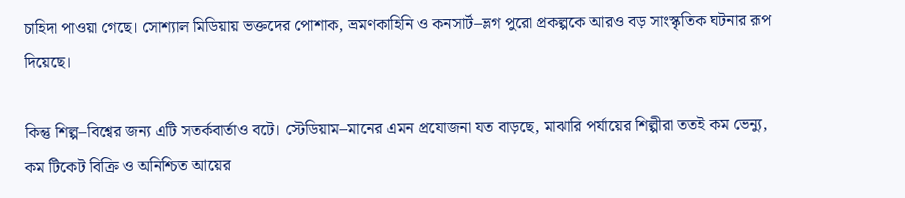চাহিদা পাওয়া গেছে। সোশ্যাল মিডিয়ায় ভক্তদের পোশাক, ভ্রমণকাহিনি ও কনসার্ট–ভ্লগ পুরো প্রকল্পকে আরও বড় সাংস্কৃতিক ঘটনার রূপ দিয়েছে।

কিন্তু শিল্প–বিশ্বের জন্য এটি সতর্কবার্তাও বটে। স্টেডিয়াম–মানের এমন প্রযোজনা যত বাড়ছে, মাঝারি পর্যায়ের শিল্পীরা ততই কম ভেন্যু, কম টিকেট বিক্রি ও অনিশ্চিত আয়ের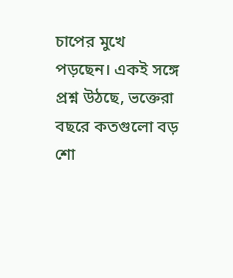চাপের মুখে পড়ছেন। একই সঙ্গে প্রশ্ন উঠছে, ভক্তেরা বছরে কতগুলো বড় শো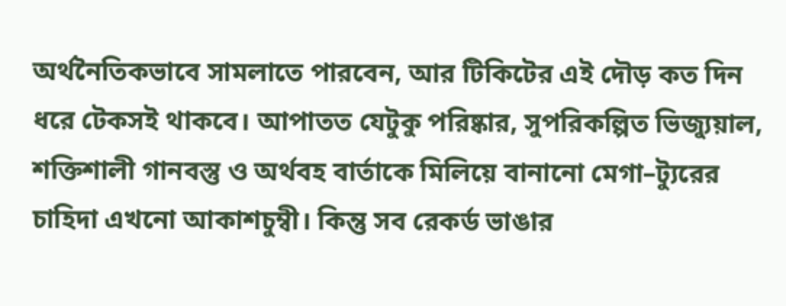অর্থনৈতিকভাবে সামলাতে পারবেন, আর টিকিটের এই দৌড় কত দিন ধরে টেকসই থাকবে। আপাতত যেটুকু পরিষ্কার, সুপরিকল্পিত ভিজ্যুয়াল, শক্তিশালী গানবস্তু ও অর্থবহ বার্তাকে মিলিয়ে বানানো মেগা–ট্যুরের চাহিদা এখনো আকাশচুম্বী। কিন্তু সব রেকর্ড ভাঙার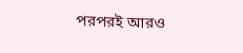পরপরই আরও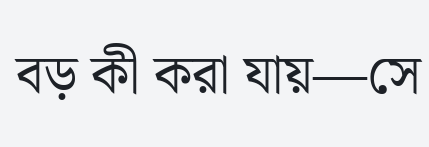বড় কী করা যায়—সে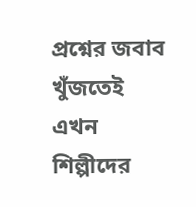প্রশ্নের জবাব খুঁজতেই এখন শিল্পীদের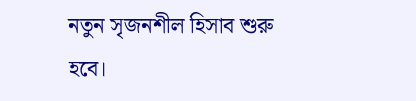নতুন সৃজনশীল হিসাব শুরু হবে।